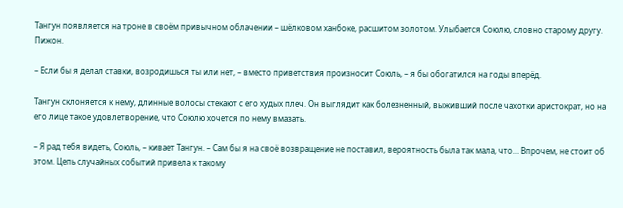Тангун появляется на троне в своём привычном облачении – шёлковом ханбоке, расшитом золотом. Улыбается Союлю, словно старому другу. Пижон.

– Если бы я делал ставки, возродишься ты или нет, – вместо приветствия произносит Союль, – я бы обогатился на годы вперёд.

Тангун склоняется к нему, длинные волосы стекают с его худых плеч. Он выглядит как болезненный, выживший после чахотки аристократ, но на его лице такое удовлетворение, что Союлю хочется по нему вмазать.

– Я рад тебя видеть, Союль, – кивает Тангун. – Сам бы я на своё возвращение не поставил, вероятность была так мала, что… Впрочем, не стоит об этом. Цепь случайных событий привела к такому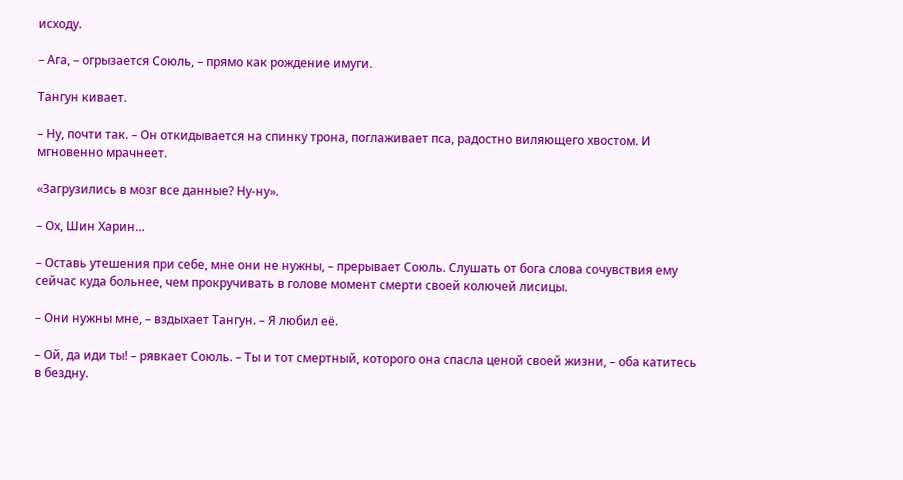исходу.

– Ага, – огрызается Союль, – прямо как рождение имуги.

Тангун кивает.

– Ну, почти так. – Он откидывается на спинку трона, поглаживает пса, радостно виляющего хвостом. И мгновенно мрачнеет.

«Загрузились в мозг все данные? Ну-ну».

– Ох, Шин Харин…

– Оставь утешения при себе, мне они не нужны, – прерывает Союль. Слушать от бога слова сочувствия ему сейчас куда больнее, чем прокручивать в голове момент смерти своей колючей лисицы.

– Они нужны мне, – вздыхает Тангун. – Я любил её.

– Ой, да иди ты! – рявкает Союль. – Ты и тот смертный, которого она спасла ценой своей жизни, – оба катитесь в бездну.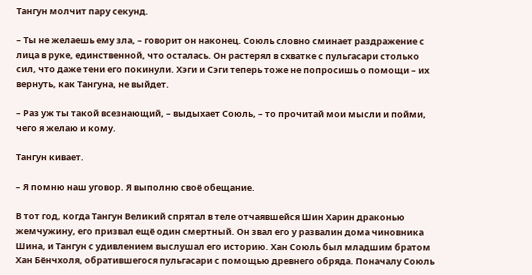Тангун молчит пару секунд.

– Ты не желаешь ему зла, – говорит он наконец. Союль словно сминает раздражение с лица в руке, единственной, что осталась. Он растерял в схватке с пульгасари столько сил, что даже тени его покинули. Хэги и Сэги теперь тоже не попросишь о помощи – их вернуть, как Тангуна, не выйдет.

– Раз уж ты такой всезнающий, – выдыхает Союль, – то прочитай мои мысли и пойми, чего я желаю и кому.

Тангун кивает.

– Я помню наш уговор. Я выполню своё обещание.

В тот год, когда Тангун Великий спрятал в теле отчаявшейся Шин Харин драконью жемчужину, его призвал ещё один смертный. Он звал его у развалин дома чиновника Шина, и Тангун с удивлением выслушал его историю. Хан Союль был младшим братом Хан Бёнчхоля, обратившегося пульгасари с помощью древнего обряда. Поначалу Союль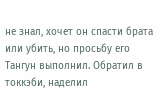не знал, хочет он спасти брата или убить, но просьбу его Тангун выполнил. Обратил в токкэби, наделил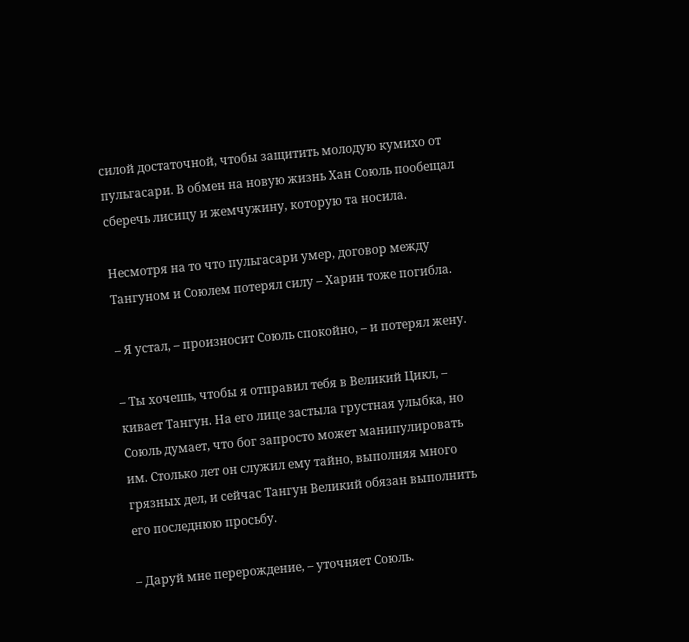силой достаточной, чтобы защитить молодую кумихо от пульгасари. В обмен на новую жизнь Хан Союль пообещал сберечь лисицу и жемчужину, которую та носила.

Несмотря на то что пульгасари умер, договор между Тангуном и Союлем потерял силу – Харин тоже погибла.

– Я устал, – произносит Союль спокойно, – и потерял жену.

– Ты хочешь, чтобы я отправил тебя в Великий Цикл, – кивает Тангун. На его лице застыла грустная улыбка, но Союль думает, что бог запросто может манипулировать им. Столько лет он служил ему тайно, выполняя много грязных дел, и сейчас Тангун Великий обязан выполнить его последнюю просьбу.

– Даруй мне перерождение, – уточняет Союль.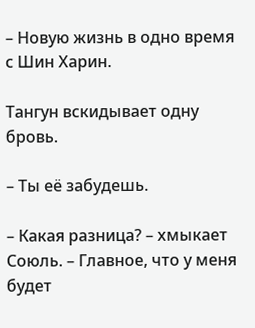– Новую жизнь в одно время с Шин Харин.

Тангун вскидывает одну бровь.

– Ты её забудешь.

– Какая разница? – хмыкает Союль. – Главное, что у меня будет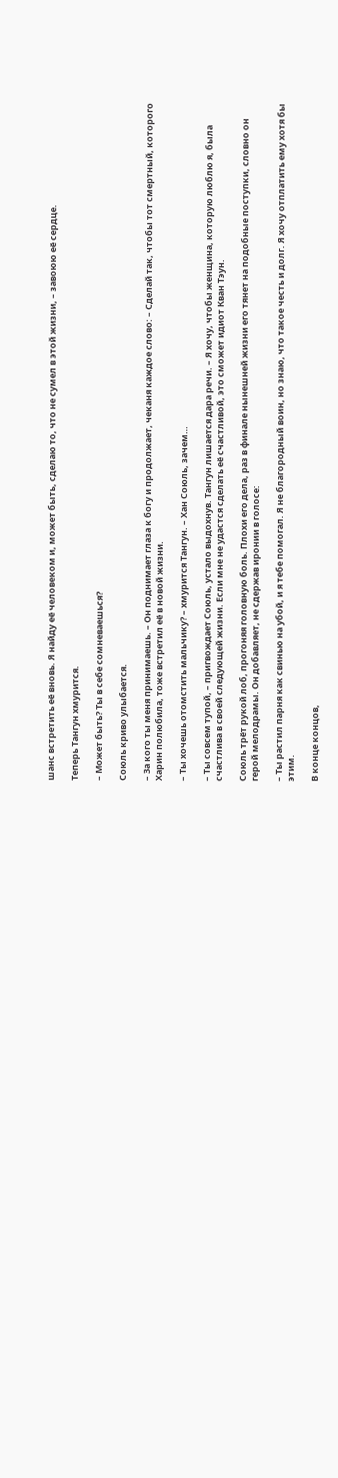шанс встретить её вновь. Я найду её человеком и, может быть, сделаю то, что не сумел в этой жизни, – завоюю её сердце.

Теперь Тангун хмурится.

– Может быть? Ты в себе сомневаешься?

Союль криво улыбается.

– За кого ты меня принимаешь. – Он поднимает глаза к богу и продолжает, чеканя каждое слово: – Сделай так, чтобы тот смертный, которого Харин полюбила, тоже встретил её в новой жизни.

– Ты хочешь отомстить мальчику? – хмурится Тангун. – Хан Союль, зачем…

– Ты совсем тупой, – пригвождает Союль, устало выдохнув. Тангун лишается дара речи. – Я хочу, чтобы женщина, которую люблю я, была счастлива в своей следующей жизни. Если мне не удастся сделать её счастливой, это сможет идиот Кван Тэун.

Союль трёт рукой лоб, прогоняя головную боль. Плохи его дела, раз в финале нынешней жизни его тянет на подобные поступки, словно он герой мелодрамы. Он добавляет, не сдержав иронии в голосе:

– Ты растил парня как свинью на убой, и я тебе помогал. Я не благородный воин, но знаю, что такое честь и долг. Я хочу отплатить ему хотя бы этим.

В конце концов,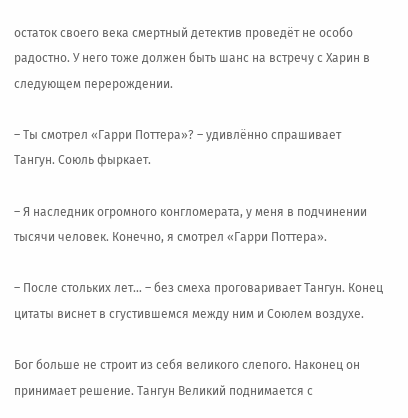остаток своего века смертный детектив проведёт не особо радостно. У него тоже должен быть шанс на встречу с Харин в следующем перерождении.

– Ты смотрел «Гарри Поттера»? – удивлённо спрашивает Тангун. Союль фыркает.

– Я наследник огромного конгломерата, у меня в подчинении тысячи человек. Конечно, я смотрел «Гарри Поттера».

– После стольких лет… – без смеха проговаривает Тангун. Конец цитаты виснет в сгустившемся между ним и Союлем воздухе.

Бог больше не строит из себя великого слепого. Наконец он принимает решение. Тангун Великий поднимается с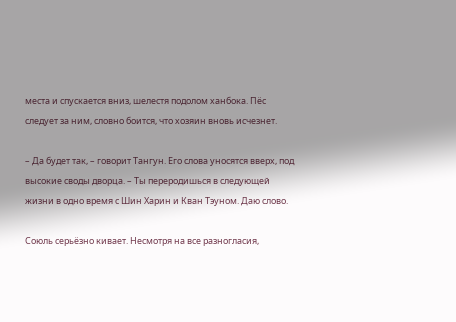места и спускается вниз, шелестя подолом ханбока. Пёс следует за ним, словно боится, что хозяин вновь исчезнет.

– Да будет так, – говорит Тангун. Его слова уносятся вверх, под высокие своды дворца. – Ты переродишься в следующей жизни в одно время с Шин Харин и Кван Тэуном. Даю слово.

Союль серьёзно кивает. Несмотря на все разногласия,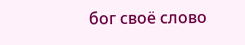бог своё слово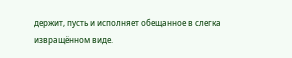держит, пусть и исполняет обещанное в слегка извращённом виде.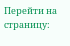Перейти на страницу: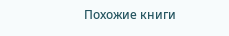Похожие книги